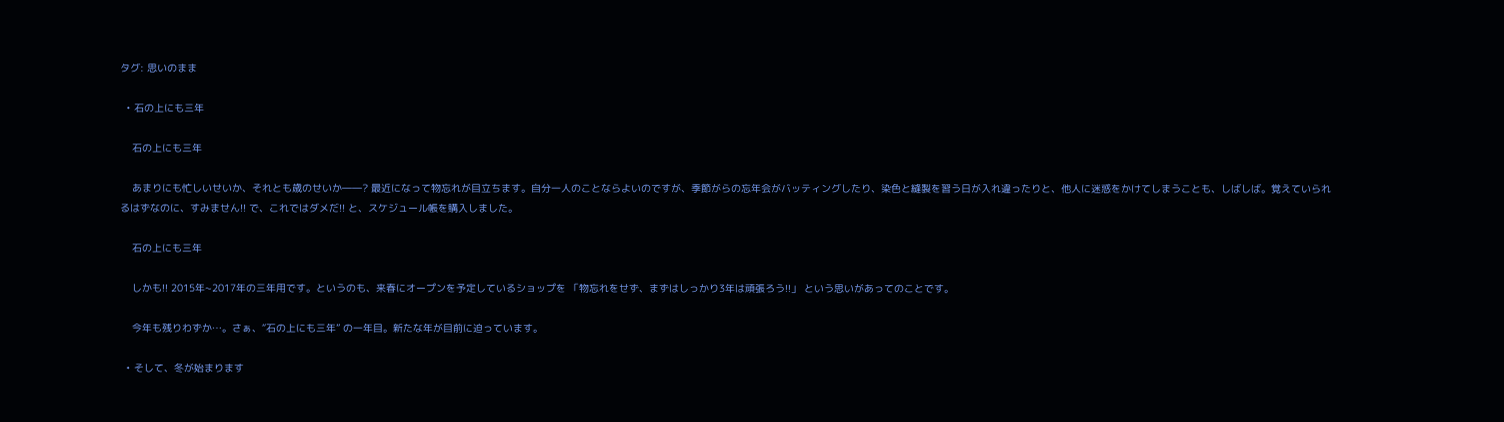タグ: 思いのまま

  • 石の上にも三年

    石の上にも三年

    あまりにも忙しいせいか、それとも歳のせいか――? 最近になって物忘れが目立ちます。自分一人のことならよいのですが、季節がらの忘年会がバッティングしたり、染色と縫製を習う日が入れ違ったりと、他人に迷惑をかけてしまうことも、しばしば。覚えていられるはずなのに、すみません!! で、これではダメだ!! と、スケジュール帳を購入しました。

    石の上にも三年

    しかも!! 2015年~2017年の三年用です。というのも、来春にオープンを予定しているショップを 「物忘れをせず、まずはしっかり3年は頑張ろう!!」 という思いがあってのことです。

    今年も残りわずか…。さぁ、“石の上にも三年” の一年目。新たな年が目前に迫っています。

  • そして、冬が始まります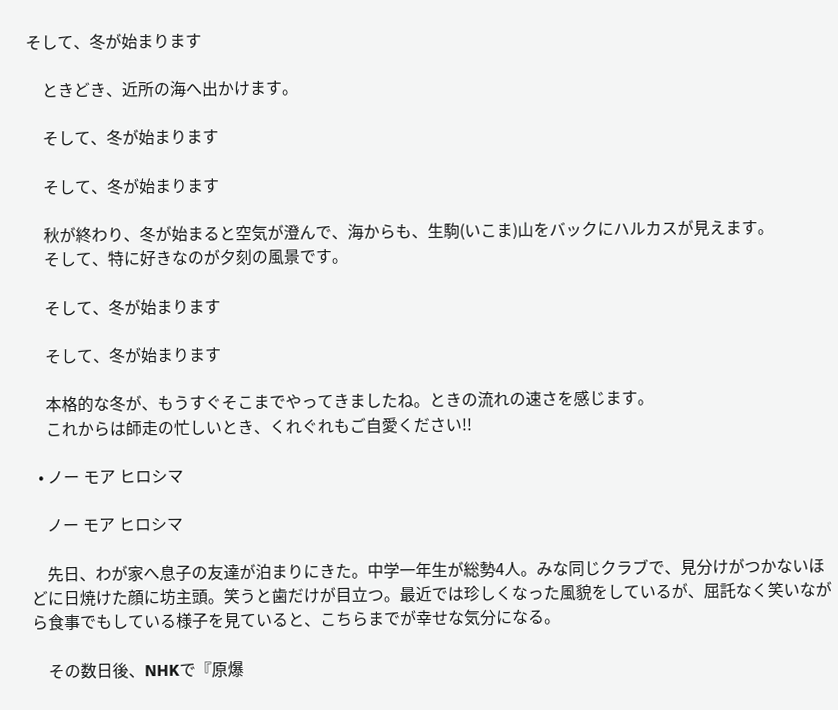そして、冬が始まります

    ときどき、近所の海へ出かけます。

    そして、冬が始まります

    そして、冬が始まります

    秋が終わり、冬が始まると空気が澄んで、海からも、生駒(いこま)山をバックにハルカスが見えます。
    そして、特に好きなのが夕刻の風景です。

    そして、冬が始まります

    そして、冬が始まります

    本格的な冬が、もうすぐそこまでやってきましたね。ときの流れの速さを感じます。
    これからは師走の忙しいとき、くれぐれもご自愛ください!!

  • ノー モア ヒロシマ

    ノー モア ヒロシマ

    先日、わが家へ息子の友達が泊まりにきた。中学一年生が総勢4人。みな同じクラブで、見分けがつかないほどに日焼けた顔に坊主頭。笑うと歯だけが目立つ。最近では珍しくなった風貌をしているが、屈託なく笑いながら食事でもしている様子を見ていると、こちらまでが幸せな気分になる。

    その数日後、NHKで『原爆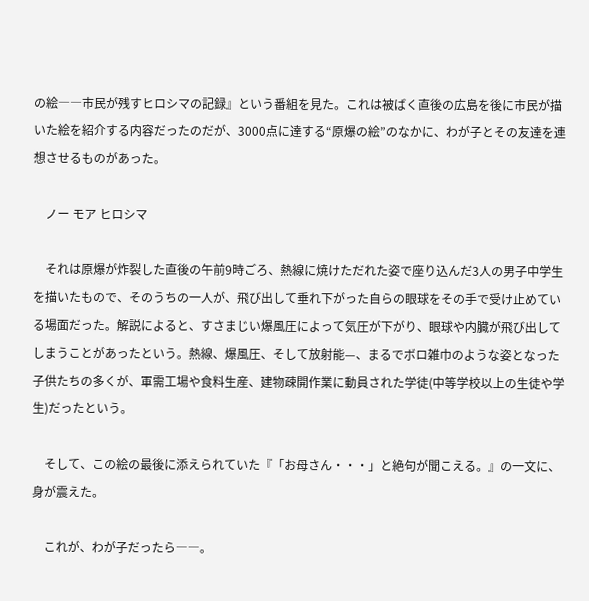の絵――市民が残すヒロシマの記録』という番組を見た。これは被ばく直後の広島を後に市民が描いた絵を紹介する内容だったのだが、3000点に達する“原爆の絵”のなかに、わが子とその友達を連想させるものがあった。

    ノー モア ヒロシマ

    それは原爆が炸裂した直後の午前9時ごろ、熱線に焼けただれた姿で座り込んだ3人の男子中学生を描いたもので、そのうちの一人が、飛び出して垂れ下がった自らの眼球をその手で受け止めている場面だった。解説によると、すさまじい爆風圧によって気圧が下がり、眼球や内臓が飛び出してしまうことがあったという。熱線、爆風圧、そして放射能—、まるでボロ雑巾のような姿となった子供たちの多くが、軍需工場や食料生産、建物疎開作業に動員された学徒(中等学校以上の生徒や学生)だったという。

    そして、この絵の最後に添えられていた『「お母さん・・・」と絶句が聞こえる。』の一文に、身が震えた。

    これが、わが子だったら――。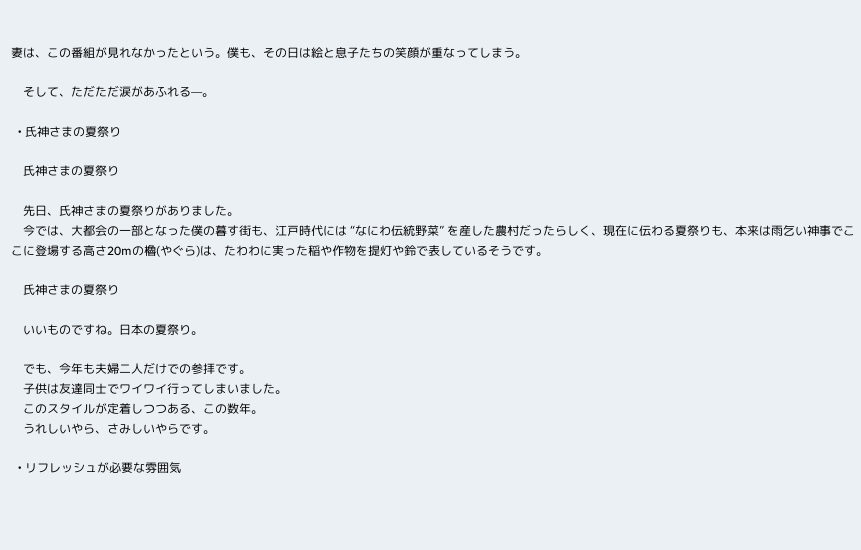妻は、この番組が見れなかったという。僕も、その日は絵と息子たちの笑顔が重なってしまう。

    そして、ただただ涙があふれる—。

  • 氏神さまの夏祭り

    氏神さまの夏祭り

    先日、氏神さまの夏祭りがありました。
    今では、大都会の一部となった僕の暮す街も、江戸時代には “なにわ伝統野菜” を産した農村だったらしく、現在に伝わる夏祭りも、本来は雨乞い神事でここに登場する高さ20mの櫓(やぐら)は、たわわに実った稲や作物を提灯や鈴で表しているそうです。

    氏神さまの夏祭り

    いいものですね。日本の夏祭り。

    でも、今年も夫婦二人だけでの参拝です。
    子供は友達同士でワイワイ行ってしまいました。
    このスタイルが定着しつつある、この数年。
    うれしいやら、さみしいやらです。

  • リフレッシュが必要な雰囲気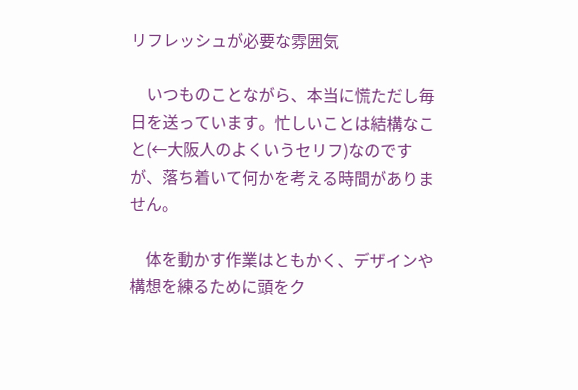リフレッシュが必要な雰囲気

    いつものことながら、本当に慌ただし毎日を送っています。忙しいことは結構なこと(←大阪人のよくいうセリフ)なのですが、落ち着いて何かを考える時間がありません。

    体を動かす作業はともかく、デザインや構想を練るために頭をク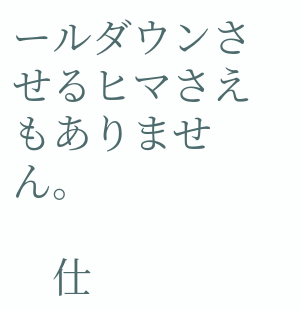ールダウンさせるヒマさえもありません。

    仕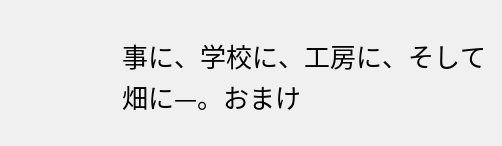事に、学校に、工房に、そして畑に—。おまけ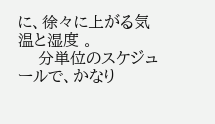に、徐々に上がる気温と湿度 。
    分単位のスケジュールで、かなり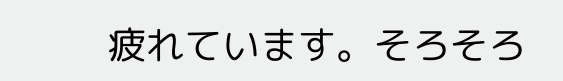疲れています。そろそろ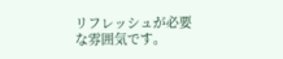リフレッシュが必要な雰囲気です。